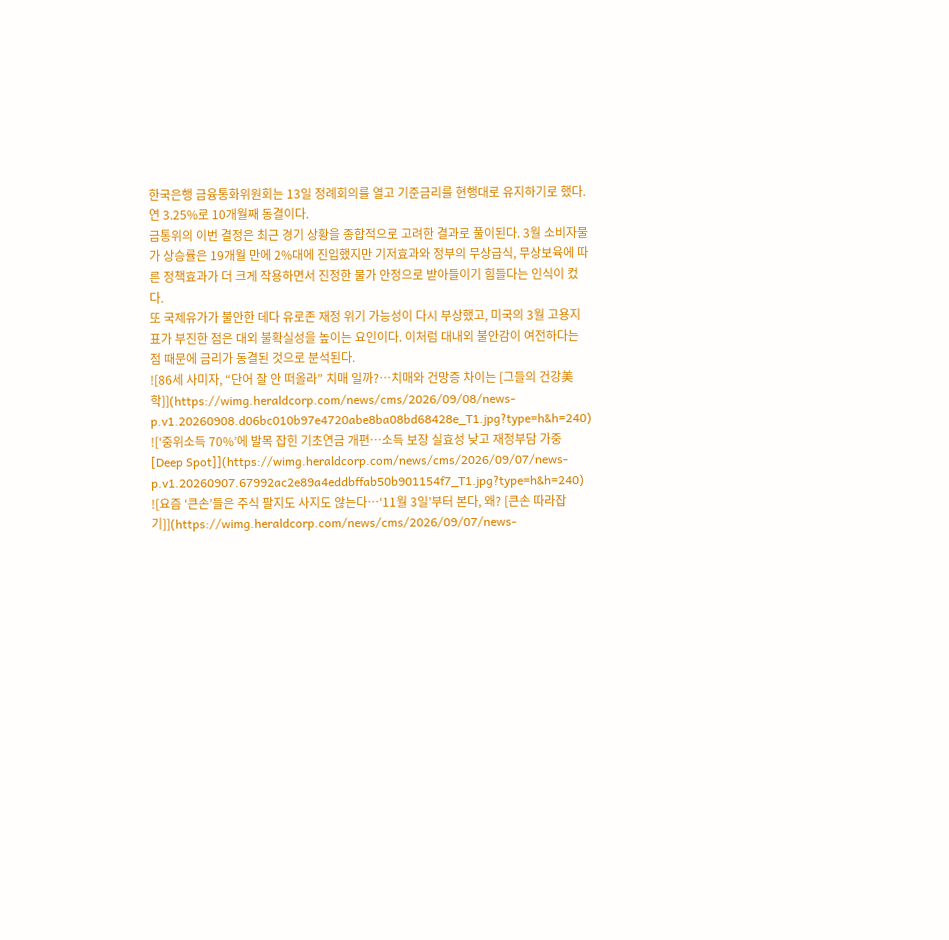한국은행 금융통화위원회는 13일 정례회의를 열고 기준금리를 현행대로 유지하기로 했다. 연 3.25%로 10개월째 동결이다.
금통위의 이번 결정은 최근 경기 상황을 종합적으로 고려한 결과로 풀이된다. 3월 소비자물가 상승률은 19개월 만에 2%대에 진입했지만 기저효과와 정부의 무상급식, 무상보육에 따른 정책효과가 더 크게 작용하면서 진정한 물가 안정으로 받아들이기 힘들다는 인식이 컸다.
또 국제유가가 불안한 데다 유로존 재정 위기 가능성이 다시 부상했고, 미국의 3월 고용지표가 부진한 점은 대외 불확실성을 높이는 요인이다. 이처럼 대내외 불안감이 여전하다는 점 때문에 금리가 동결된 것으로 분석된다.
![86세 사미자, “단어 잘 안 떠올라” 치매 일까?…치매와 건망증 차이는 [그들의 건강美학]](https://wimg.heraldcorp.com/news/cms/2026/09/08/news-p.v1.20260908.d06bc010b97e4720abe8ba08bd68428e_T1.jpg?type=h&h=240)
![‘중위소득 70%’에 발목 잡힌 기초연금 개편…소득 보장 실효성 낮고 재정부담 가중[Deep Spot]](https://wimg.heraldcorp.com/news/cms/2026/09/07/news-p.v1.20260907.67992ac2e89a4eddbffab50b901154f7_T1.jpg?type=h&h=240)
![요즘 ‘큰손’들은 주식 팔지도 사지도 않는다…‘11월 3일’부터 본다, 왜? [큰손 따라잡기]](https://wimg.heraldcorp.com/news/cms/2026/09/07/news-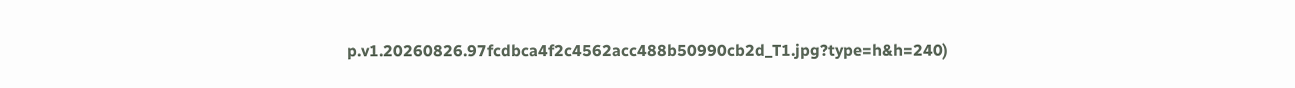p.v1.20260826.97fcdbca4f2c4562acc488b50990cb2d_T1.jpg?type=h&h=240)